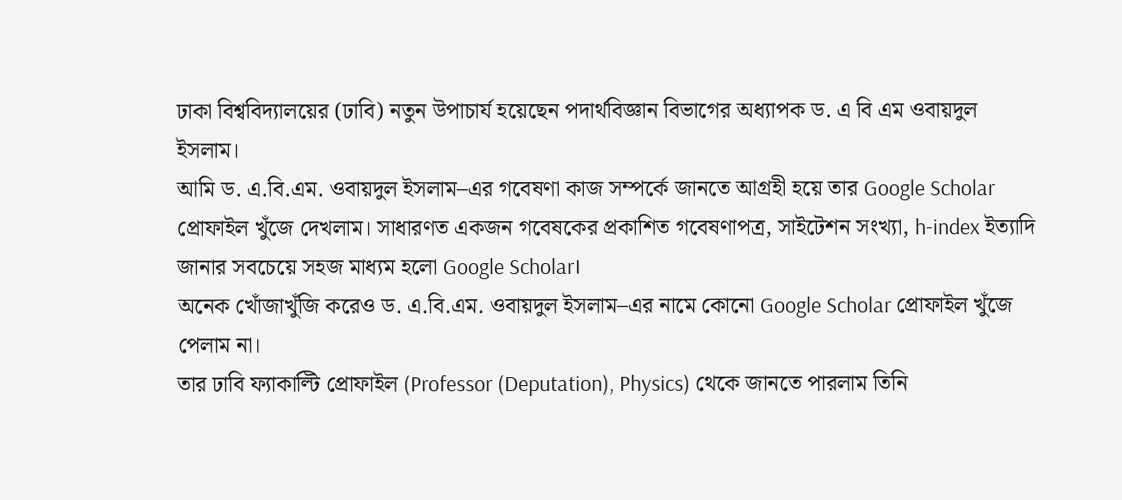ঢাকা বিশ্ববিদ্যালয়ের (ঢাবি) নতুন উপাচার্য হয়েছেন পদার্থবিজ্ঞান বিভাগের অধ্যাপক ড. এ বি এম ওবায়দুল ইসলাম।
আমি ড. এ.বি.এম. ওবায়দুল ইসলাম–এর গবেষণা কাজ সম্পর্কে জানতে আগ্রহী হয়ে তার Google Scholar প্রোফাইল খুঁজে দেখলাম। সাধারণত একজন গবেষকের প্রকাশিত গবেষণাপত্র, সাইটেশন সংখ্যা, h-index ইত্যাদি জানার সবচেয়ে সহজ মাধ্যম হলো Google Scholar।
অনেক খোঁজাখুঁজি করেও ড. এ.বি.এম. ওবায়দুল ইসলাম–এর নামে কোনো Google Scholar প্রোফাইল খুঁজে পেলাম না।
তার ঢাবি ফ্যাকাল্টি প্রোফাইল (Professor (Deputation), Physics) থেকে জানতে পারলাম তিনি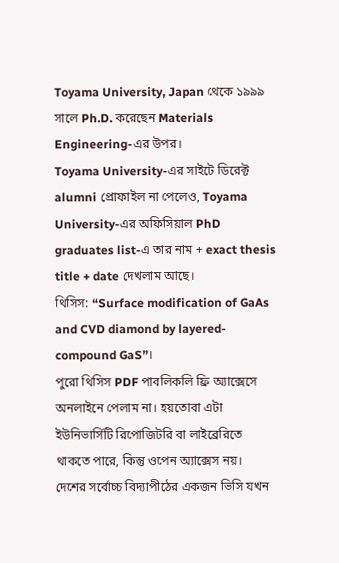Toyama University, Japan থেকে ১৯৯৯ সালে Ph.D. করেছেন Materials Engineering-এর উপর।
Toyama University-এর সাইটে ডিরেক্ট alumni প্রোফাইল না পেলেও, Toyama University-এর অফিসিয়াল PhD graduates list-এ তার নাম + exact thesis title + date দেখলাম আছে।
থিসিস: “Surface modification of GaAs and CVD diamond by layered-compound GaS”।
পুরো থিসিস PDF পাবলিকলি ফ্রি অ্যাক্সেসে অনলাইনে পেলাম না। হয়তোবা এটা ইউনিভার্সিটি রিপোজিটরি বা লাইব্রেরিতে থাকতে পারে, কিন্তু ওপেন অ্যাক্সেস নয়।
দেশের সর্বোচ্চ বিদ্যাপীঠের একজন ভিসি যখন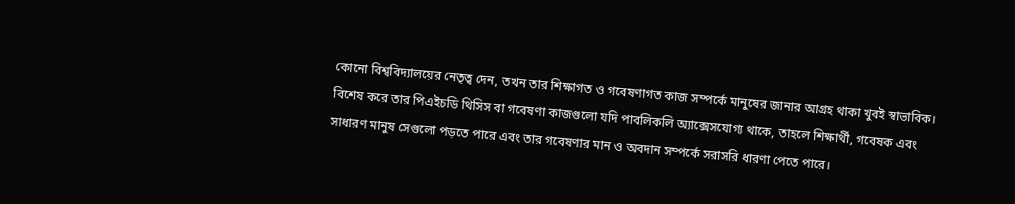কোনো বিশ্ববিদ্যালয়ের নেতৃত্ব দেন, তখন তার শিক্ষাগত ও গবেষণাগত কাজ সম্পর্কে মানুষের জানার আগ্রহ থাকা খুবই স্বাভাবিক। বিশেষ করে তার পিএইচডি থিসিস বা গবেষণা কাজগুলো যদি পাবলিকলি অ্যাক্সেসযোগ্য থাকে, তাহলে শিক্ষার্থী, গবেষক এবং সাধারণ মানুষ সেগুলো পড়তে পারে এবং তার গবেষণার মান ও অবদান সম্পর্কে সরাসরি ধারণা পেতে পারে।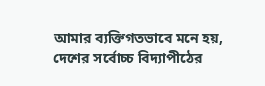আমার ব্যক্তিগতভাবে মনে হয়, দেশের সর্বোচ্চ বিদ্যাপীঠের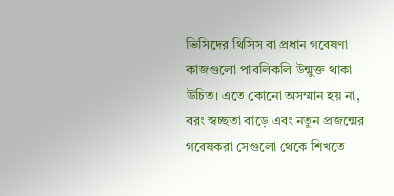ভিসিদের থিসিস বা প্রধান গবেষণা কাজগুলো পাবলিকলি উন্মুক্ত থাকা উচিত। এতে কোনো অসম্মান হয় না, বরং স্বচ্ছতা বাড়ে এবং নতুন প্রজন্মের গবেষকরা সেগুলো থেকে শিখতে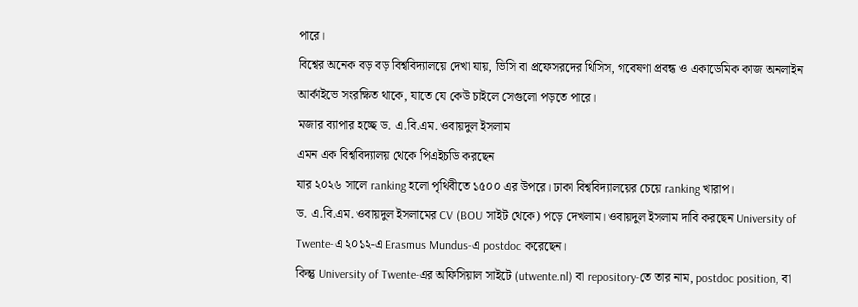পারে।
বিশ্বের অনেক বড় বড় বিশ্ববিদ্যালয়ে দেখা যায়, ভিসি বা প্রফেসরদের থিসিস, গবেষণা প্রবন্ধ ও একাডেমিক কাজ অনলাইন আর্কাইভে সংরক্ষিত থাকে, যাতে যে কেউ চাইলে সেগুলো পড়তে পারে।
মজার ব্যাপার হচ্ছে ড. এ.বি.এম. ওবায়দুল ইসলাম
এমন এক বিশ্ববিদ্যালয় থেকে পিএইচডি করছেন
যার ২০২৬ সালে ranking হলো পৃথিবীতে ১৫০০ এর উপরে। ঢাকা বিশ্ববিদ্যালয়ের চেয়ে ranking খারাপ।
ড. এ.বি.এম. ওবায়দুল ইসলামের CV (BOU সাইট থেকে) পড়ে দেখলাম। ওবায়দুল ইসলাম দাবি করছেন University of Twente-এ ২০১২-এ Erasmus Mundus-এ postdoc করেছেন।
কিন্তু University of Twente-এর অফিসিয়াল সাইটে (utwente.nl) বা repository-তে তার নাম, postdoc position, বা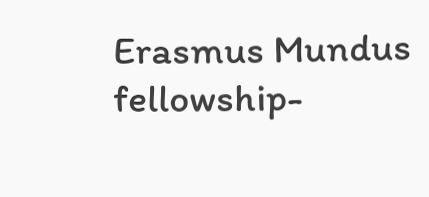Erasmus Mundus fellowship-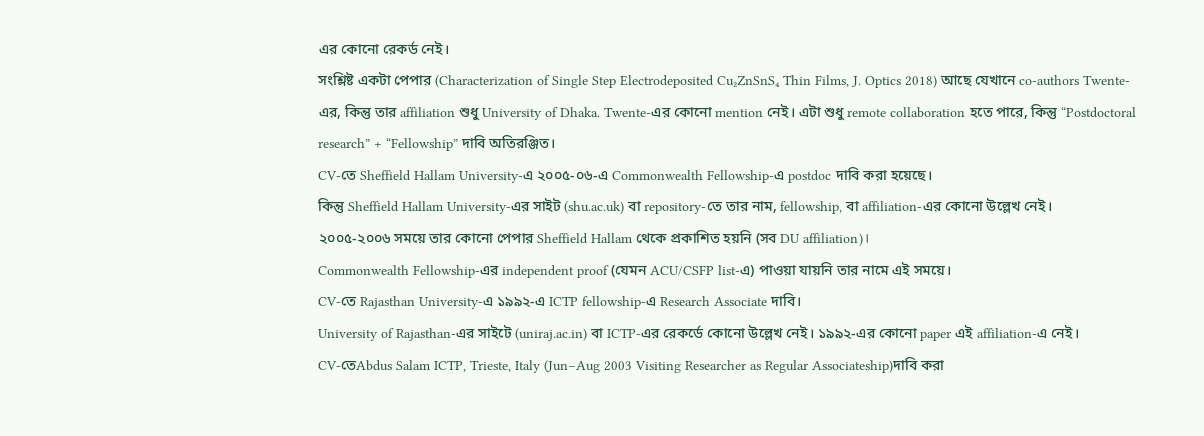এর কোনো রেকর্ড নেই।
সংশ্লিষ্ট একটা পেপার (Characterization of Single Step Electrodeposited Cu₂ZnSnS₄ Thin Films, J. Optics 2018) আছে যেখানে co-authors Twente-এর, কিন্তু তার affiliation শুধু University of Dhaka. Twente-এর কোনো mention নেই। এটা শুধু remote collaboration হতে পারে, কিন্তু “Postdoctoral research” + “Fellowship” দাবি অতিরঞ্জিত।
CV-তে Sheffield Hallam University-এ ২০০৫-০৬-এ Commonwealth Fellowship-এ postdoc দাবি করা হয়েছে।
কিন্তু Sheffield Hallam University-এর সাইট (shu.ac.uk) বা repository-তে তার নাম, fellowship, বা affiliation-এর কোনো উল্লেখ নেই।
২০০৫-২০০৬ সময়ে তার কোনো পেপার Sheffield Hallam থেকে প্রকাশিত হয়নি (সব DU affiliation)।
Commonwealth Fellowship-এর independent proof (যেমন ACU/CSFP list-এ) পাওয়া যায়নি তার নামে এই সময়ে।
CV-তে Rajasthan University-এ ১৯৯২-এ ICTP fellowship-এ Research Associate দাবি।
University of Rajasthan-এর সাইটে (uniraj.ac.in) বা ICTP-এর রেকর্ডে কোনো উল্লেখ নেই। ১৯৯২-এর কোনো paper এই affiliation-এ নেই।
CV-তেAbdus Salam ICTP, Trieste, Italy (Jun–Aug 2003 Visiting Researcher as Regular Associateship)দাবি করা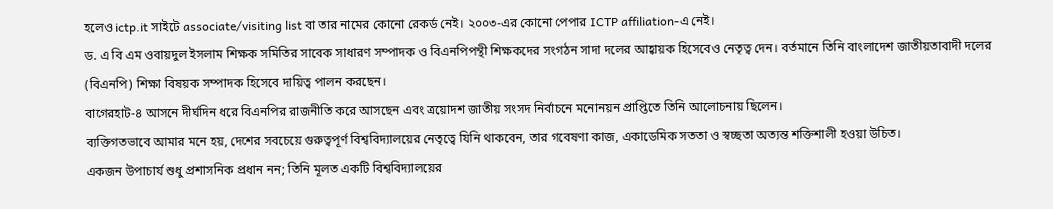হলেও ictp.it সাইটে associate/visiting list বা তার নামের কোনো রেকর্ড নেই। ২০০৩-এর কোনো পেপার ICTP affiliation-এ নেই।
ড. এ বি এম ওবায়দুল ইসলাম শিক্ষক সমিতির সাবেক সাধারণ সম্পাদক ও বিএনপিপন্থী শিক্ষকদের সংগঠন সাদা দলের আহ্বায়ক হিসেবেও নেতৃত্ব দেন। বর্তমানে তিনি বাংলাদেশ জাতীয়তাবাদী দলের (বিএনপি) শিক্ষা বিষয়ক সম্পাদক হিসেবে দায়িত্ব পালন করছেন।
বাগেরহাট-৪ আসনে দীর্ঘদিন ধরে বিএনপির রাজনীতি করে আসছেন এবং ত্রয়োদশ জাতীয় সংসদ নির্বাচনে মনোনয়ন প্রাপ্তিতে তিনি আলোচনায় ছিলেন।
ব্যক্তিগতভাবে আমার মনে হয়, দেশের সবচেয়ে গুরুত্বপূর্ণ বিশ্ববিদ্যালয়ের নেতৃত্বে যিনি থাকবেন, তার গবেষণা কাজ, একাডেমিক সততা ও স্বচ্ছতা অত্যন্ত শক্তিশালী হওয়া উচিত।
একজন উপাচার্য শুধু প্রশাসনিক প্রধান নন; তিনি মূলত একটি বিশ্ববিদ্যালয়ের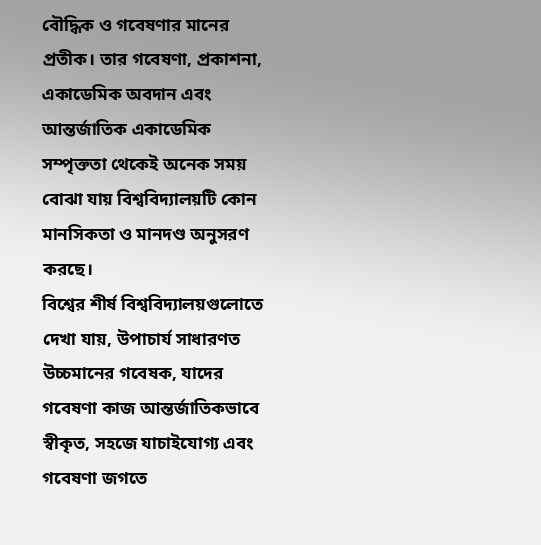বৌদ্ধিক ও গবেষণার মানের প্রতীক। তার গবেষণা, প্রকাশনা, একাডেমিক অবদান এবং আন্তর্জাতিক একাডেমিক সম্পৃক্ততা থেকেই অনেক সময় বোঝা যায় বিশ্ববিদ্যালয়টি কোন মানসিকতা ও মানদণ্ড অনুসরণ করছে।
বিশ্বের শীর্ষ বিশ্ববিদ্যালয়গুলোতে দেখা যায়, উপাচার্য সাধারণত উচ্চমানের গবেষক, যাদের গবেষণা কাজ আন্তর্জাতিকভাবে স্বীকৃত, সহজে যাচাইযোগ্য এবং গবেষণা জগতে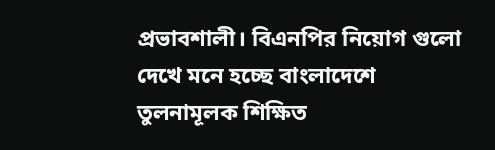প্রভাবশালী। বিএনপির নিয়োগ গুলো দেখে মনে হচ্ছে বাংলাদেশে তুলনামূলক শিক্ষিত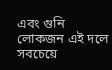এবং গুনি লোকজন এই দলে সবচেয়ে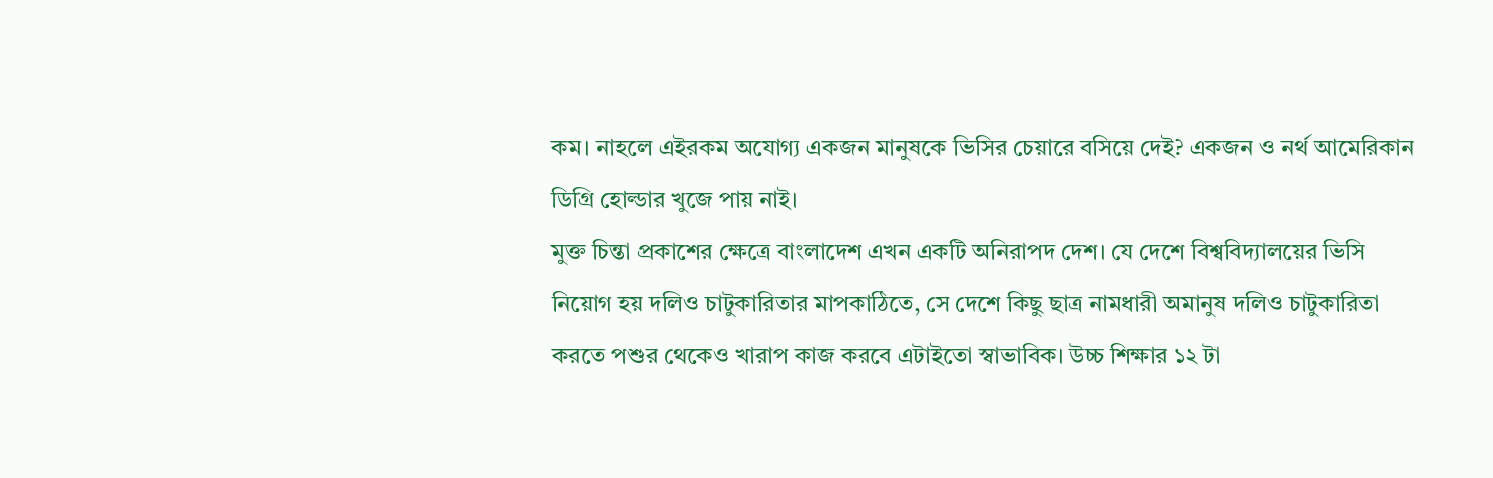কম। নাহলে এইরকম অযোগ্য একজন মানুষকে ভিসির চেয়ারে বসিয়ে দেই? একজন ও নর্থ আমেরিকান ডিগ্রি হোল্ডার খুজে পায় নাই।
মুক্ত চিন্তা প্রকাশের ক্ষেত্রে বাংলাদেশ এখন একটি অনিরাপদ দেশ। যে দেশে বিশ্ববিদ্যালয়ের ভিসি নিয়োগ হয় দলিও চাটুকারিতার মাপকাঠিতে, সে দেশে কিছু ছাত্র নামধারী অমানুষ দলিও চাটুকারিতা করতে পশুর থেকেও খারাপ কাজ করবে এটাইতো স্বাভাবিক। উচ্চ শিক্ষার ১২ টা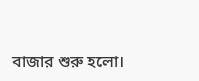বাজার শুরু হলো।